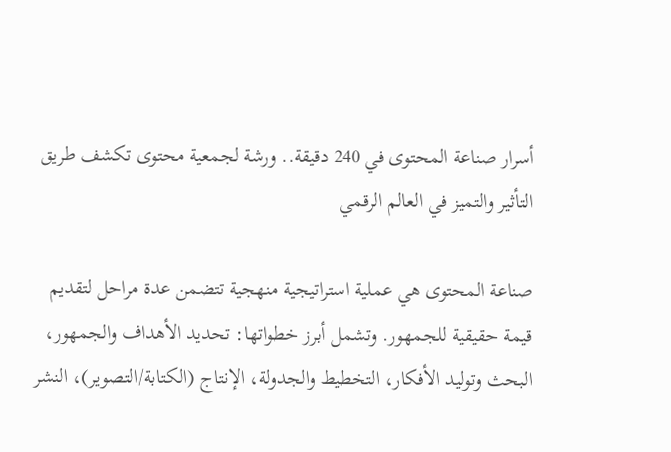أسرار صناعة المحتوى في 240 دقيقة.. ورشة لجمعية محتوى تكشف طريق التأثير والتميز في العالم الرقمي

صناعة المحتوى هي عملية استراتيجية منهجية تتضمن عدة مراحل لتقديم قيمة حقيقية للجمهور. وتشمل أبرز خطواتها: تحديد الأهداف والجمهور، البحث وتوليد الأفكار، التخطيط والجدولة، الإنتاج (الكتابة/التصوير)، النشر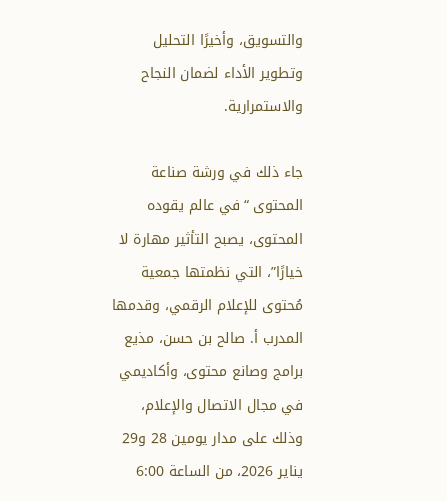والتسويق، وأخيرًا التحليل وتطوير الأداء لضمان النجاح والاستمرارية.

جاء ذلك في ورشة صناعة المحتوى “في عالم يقوده المحتوى، يصبح التأثير مهارة لا خيارًا”، التي نظمتها جمعية مُحتوى للإعلام الرقمي، وقدمها المدرب أ. صالح بن حسن، مذيع برامج وصانع محتوى، وأكاديمي في مجال الاتصال والإعلام، وذلك على مدار يومين 28 و29 يناير 2026، من الساعة 6:00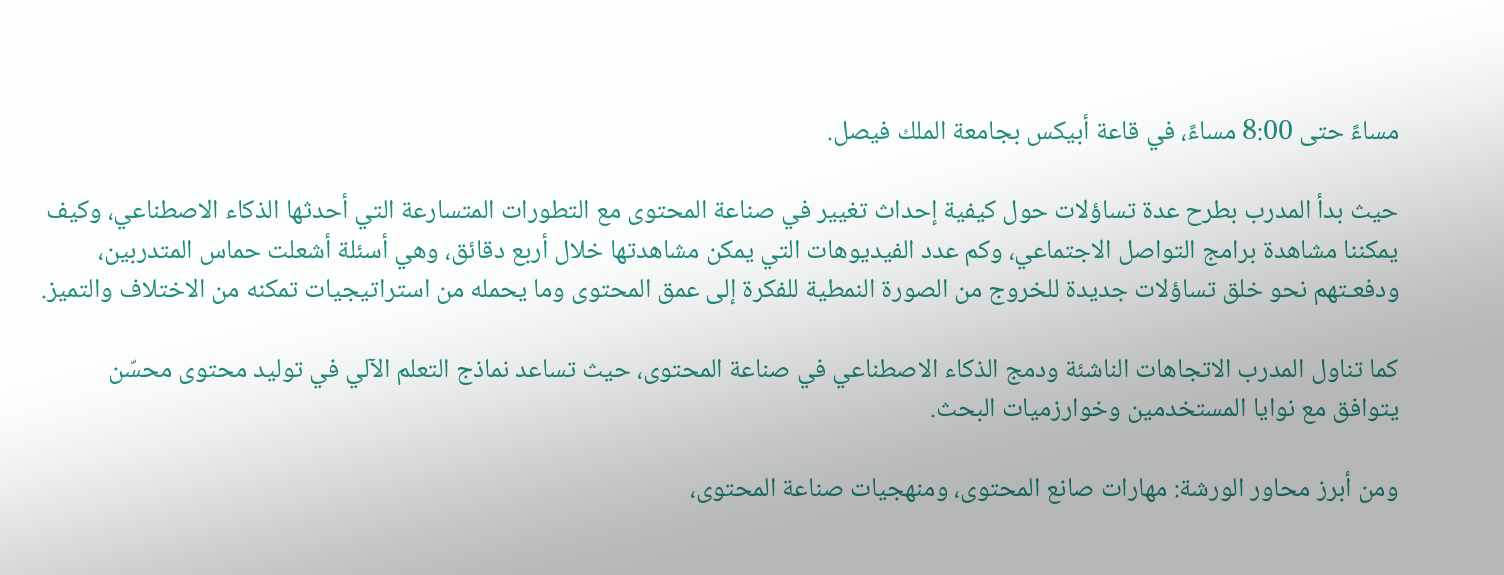مساءً حتى 8:00 مساءً، في قاعة أبيكس بجامعة الملك فيصل.

حيث بدأ المدرب بطرح عدة تساؤلات حول كيفية إحداث تغيير في صناعة المحتوى مع التطورات المتسارعة التي أحدثها الذكاء الاصطناعي، وكيف يمكننا مشاهدة برامج التواصل الاجتماعي، وكم عدد الفيديوهات التي يمكن مشاهدتها خلال أربع دقائق، وهي أسئلة أشعلت حماس المتدربين، ودفعـتهم نحو خلق تساؤلات جديدة للخروج من الصورة النمطية للفكرة إلى عمق المحتوى وما يحمله من استراتيجيات تمكنه من الاختلاف والتميز.

كما تناول المدرب الاتجاهات الناشئة ودمج الذكاء الاصطناعي في صناعة المحتوى، حيث تساعد نماذج التعلم الآلي في توليد محتوى محسّن يتوافق مع نوايا المستخدمين وخوارزميات البحث.

ومن أبرز محاور الورشة: مهارات صانع المحتوى، ومنهجيات صناعة المحتوى،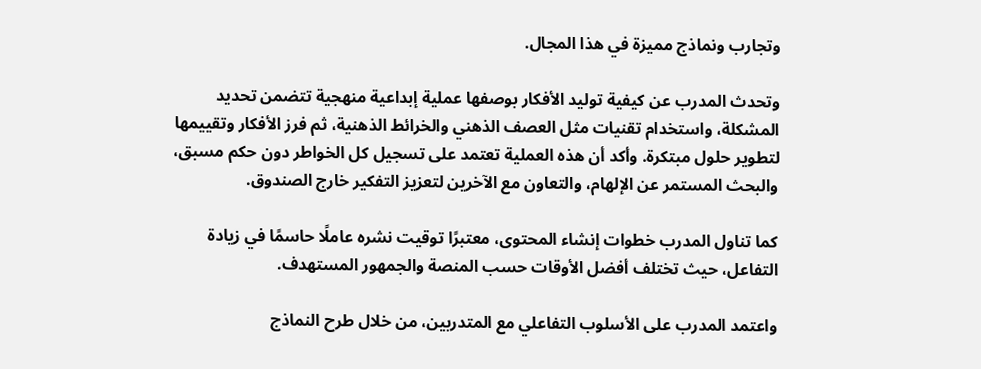وتجارب ونماذج مميزة في هذا المجال.

وتحدث المدرب عن كيفية توليد الأفكار بوصفها عملية إبداعية منهجية تتضمن تحديد المشكلة، واستخدام تقنيات مثل العصف الذهني والخرائط الذهنية، ثم فرز الأفكار وتقييمها لتطوير حلول مبتكرة. وأكد أن هذه العملية تعتمد على تسجيل كل الخواطر دون حكم مسبق، والبحث المستمر عن الإلهام، والتعاون مع الآخرين لتعزيز التفكير خارج الصندوق.

كما تناول المدرب خطوات إنشاء المحتوى، معتبرًا توقيت نشره عاملًا حاسمًا في زيادة التفاعل، حيث تختلف أفضل الأوقات حسب المنصة والجمهور المستهدف.

واعتمد المدرب على الأسلوب التفاعلي مع المتدربين، من خلال طرح النماذج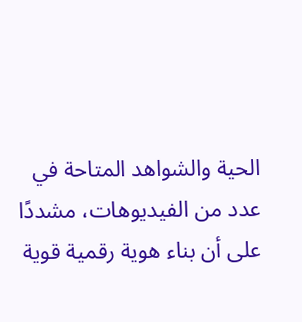الحية والشواهد المتاحة في عدد من الفيديوهات، مشددًا على أن بناء هوية رقمية قوية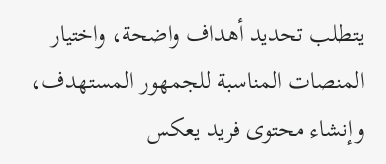يتطلب تحديد أهداف واضحة، واختيار المنصات المناسبة للجمهور المستهدف، وإنشاء محتوى فريد يعكس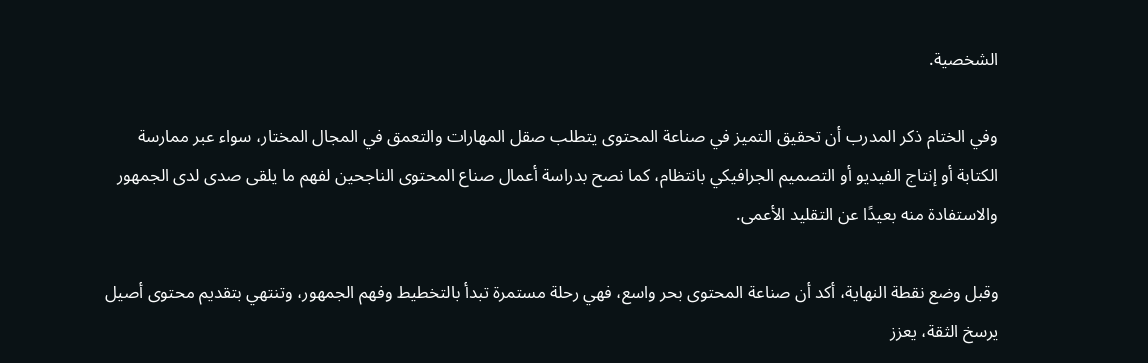الشخصية.

وفي الختام ذكر المدرب أن تحقيق التميز في صناعة المحتوى يتطلب صقل المهارات والتعمق في المجال المختار، سواء عبر ممارسة الكتابة أو إنتاج الفيديو أو التصميم الجرافيكي بانتظام، كما نصح بدراسة أعمال صناع المحتوى الناجحين لفهم ما يلقى صدى لدى الجمهور والاستفادة منه بعيدًا عن التقليد الأعمى.

وقبل وضع نقطة النهاية، أكد أن صناعة المحتوى بحر واسع، فهي رحلة مستمرة تبدأ بالتخطيط وفهم الجمهور، وتنتهي بتقديم محتوى أصيل يرسخ الثقة، يعزز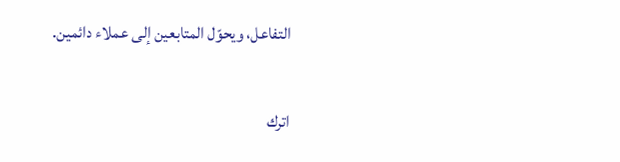التفاعل، ويحوّل المتابعين إلى عملاء دائمين.

اترك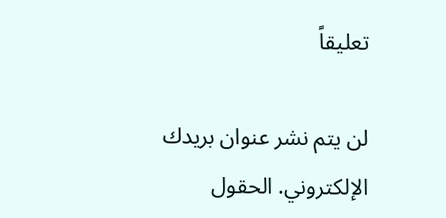تعليقاً

لن يتم نشر عنوان بريدك الإلكتروني. الحقول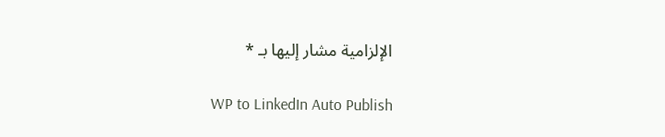الإلزامية مشار إليها بـ *

WP to LinkedIn Auto Publish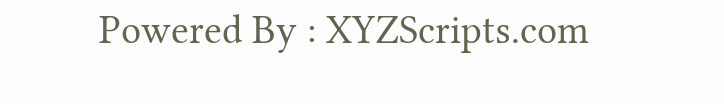Powered By : XYZScripts.com